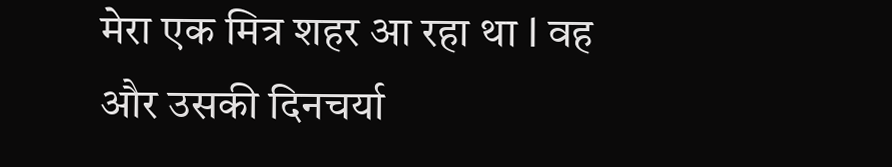मेरा एक मित्र शहर आ रहा था l वह और उसकी दिनचर्या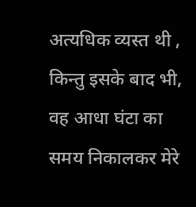अत्यधिक व्यस्त थी , किन्तु इसके बाद भी, वह आधा घंटा का समय निकालकर मेरे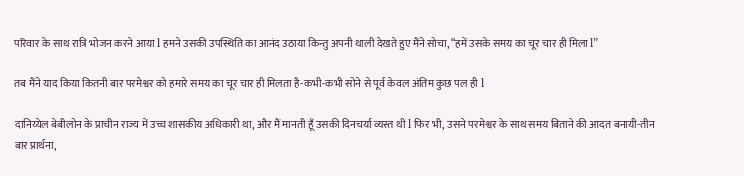परिवार के साथ रात्रि भोजन करने आया l हमने उसकी उपस्थिति का आनंद उठाया किन्तु अपनी थाली देखते हुए मैंने सोचा, “हमें उसके समय का चूर चार ही मिला l”

तब मैंने याद किया कितनी बार परमेश्वर को हमारे समय का चूर चार ही मिलता है-कभी-कभी सोने से पूर्व केवल अंतिम कुछ पल ही l

दानिय्येल बेबीलोन के प्राचीन राज्य में उच्च शासकीय अधिकारी था, और मैं मानती हूँ उसकी दिनचर्या व्यस्त थी l फिर भी, उसने परमेश्वर के साथ समय बिताने की आदत बनायी-तीन बार प्रार्थना,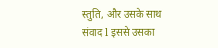स्तुति, और उसके साथ संवाद l इससे उसका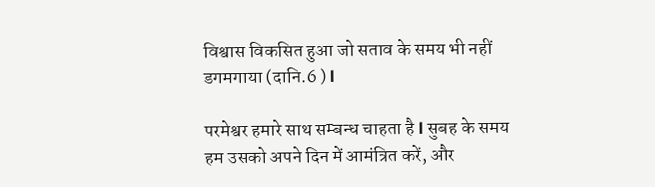विश्वास विकसित हुआ जो सताव के समय भी नहीं डगमगाया (दानि.6 ) l

परमेश्वर हमारे साथ सम्बन्ध चाहता है l सुबह के समय हम उसको अपने दिन में आमंत्रित करें, और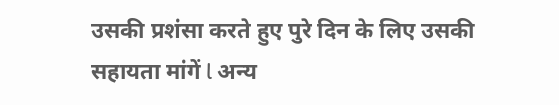उसकी प्रशंसा करते हुए पुरे दिन के लिए उसकी सहायता मांगें l अन्य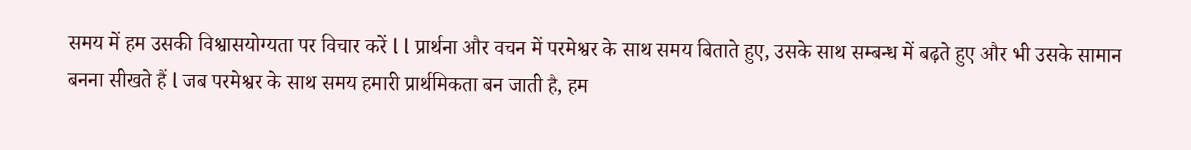समय में हम उसकी विश्वासयोग्यता पर विचार करें l l प्रार्थना और वचन में परमेश्वर के साथ समय बिताते हुए, उसके साथ सम्बन्ध में बढ़ते हुए और भी उसके सामान बनना सीखते हैं l जब परमेश्वर के साथ समय हमारी प्रार्थमिकता बन जाती है, हम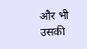और भी उसकी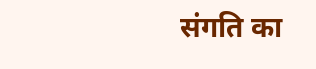संगति का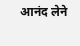आनंद लेने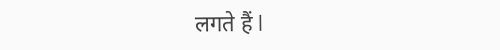लगते हैं l